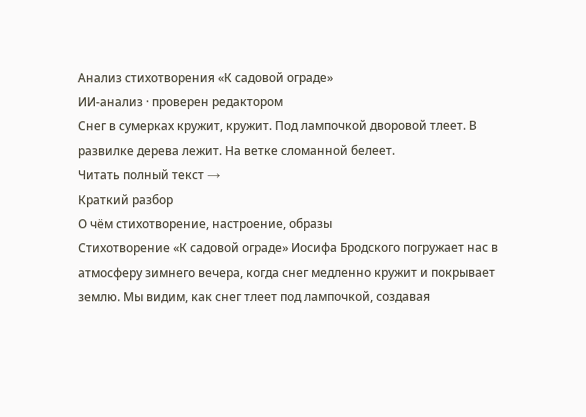Анализ стихотворения «К садовой ограде»
ИИ-анализ · проверен редактором
Снег в сумерках кружит, кружит. Под лампочкой дворовой тлеет. В развилке дерева лежит. На ветке сломанной белеет.
Читать полный текст →
Краткий разбор
О чём стихотворение, настроение, образы
Стихотворение «К садовой ограде» Иосифа Бродского погружает нас в атмосферу зимнего вечера, когда снег медленно кружит и покрывает землю. Мы видим, как снег тлеет под лампочкой, создавая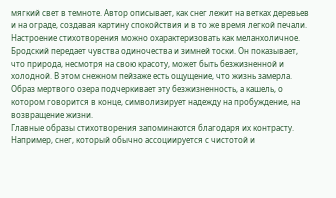мягкий свет в темноте. Автор описывает, как снег лежит на ветках деревьев и на ограде, создавая картину спокойствия и в то же время легкой печали.
Настроение стихотворения можно охарактеризовать как меланхоличное. Бродский передает чувства одиночества и зимней тоски. Он показывает, что природа, несмотря на свою красоту, может быть безжизненной и холодной. В этом снежном пейзаже есть ощущение, что жизнь замерла. Образ мертвого озера подчеркивает эту безжизненность, а кашель, о котором говорится в конце, символизирует надежду на пробуждение, на возвращение жизни.
Главные образы стихотворения запоминаются благодаря их контрасту. Например, снег, который обычно ассоциируется с чистотой и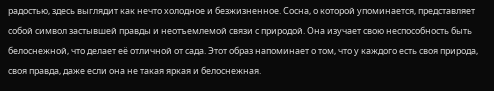радостью, здесь выглядит как нечто холодное и безжизненное. Сосна, о которой упоминается, представляет собой символ застывшей правды и неотъемлемой связи с природой. Она изучает свою неспособность быть белоснежной, что делает её отличной от сада. Этот образ напоминает о том, что у каждого есть своя природа, своя правда, даже если она не такая яркая и белоснежная.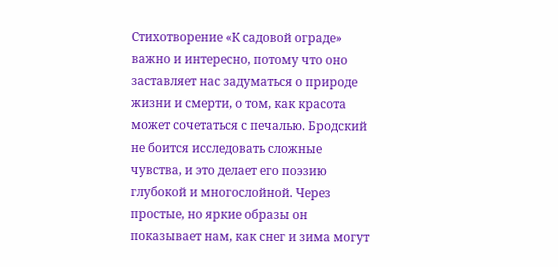Стихотворение «К садовой ограде» важно и интересно, потому что оно заставляет нас задуматься о природе жизни и смерти, о том, как красота может сочетаться с печалью. Бродский не боится исследовать сложные чувства, и это делает его поэзию глубокой и многослойной. Через простые, но яркие образы он показывает нам, как снег и зима могут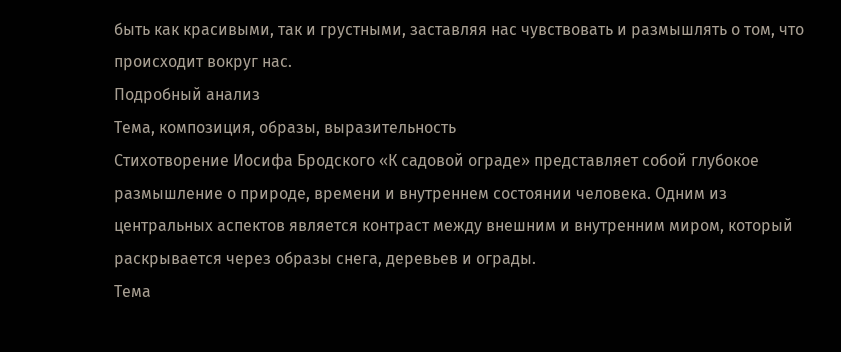быть как красивыми, так и грустными, заставляя нас чувствовать и размышлять о том, что происходит вокруг нас.
Подробный анализ
Тема, композиция, образы, выразительность
Стихотворение Иосифа Бродского «К садовой ограде» представляет собой глубокое размышление о природе, времени и внутреннем состоянии человека. Одним из центральных аспектов является контраст между внешним и внутренним миром, который раскрывается через образы снега, деревьев и ограды.
Тема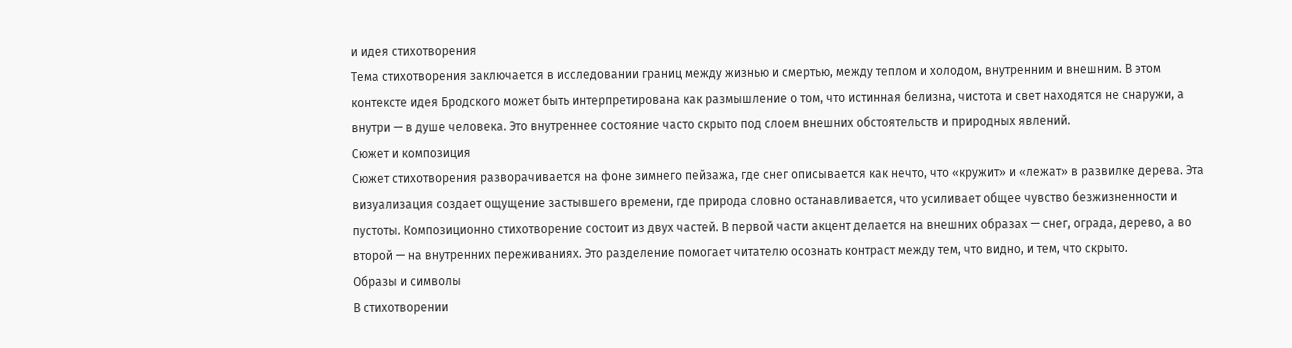и идея стихотворения
Тема стихотворения заключается в исследовании границ между жизнью и смертью, между теплом и холодом, внутренним и внешним. В этом контексте идея Бродского может быть интерпретирована как размышление о том, что истинная белизна, чистота и свет находятся не снаружи, а внутри — в душе человека. Это внутреннее состояние часто скрыто под слоем внешних обстоятельств и природных явлений.
Сюжет и композиция
Сюжет стихотворения разворачивается на фоне зимнего пейзажа, где снег описывается как нечто, что «кружит» и «лежат» в развилке дерева. Эта визуализация создает ощущение застывшего времени, где природа словно останавливается, что усиливает общее чувство безжизненности и пустоты. Композиционно стихотворение состоит из двух частей. В первой части акцент делается на внешних образах — снег, ограда, дерево, а во второй — на внутренних переживаниях. Это разделение помогает читателю осознать контраст между тем, что видно, и тем, что скрыто.
Образы и символы
В стихотворении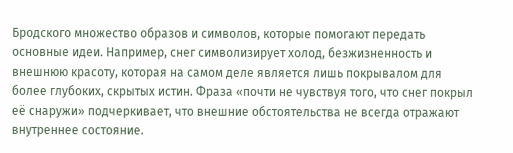Бродского множество образов и символов, которые помогают передать основные идеи. Например, снег символизирует холод, безжизненность и внешнюю красоту, которая на самом деле является лишь покрывалом для более глубоких, скрытых истин. Фраза «почти не чувствуя того, что снег покрыл её снаружи» подчеркивает, что внешние обстоятельства не всегда отражают внутреннее состояние.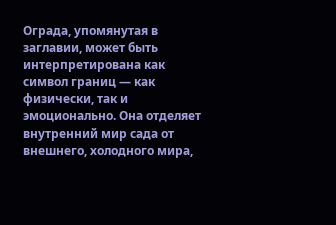Ограда, упомянутая в заглавии, может быть интерпретирована как символ границ — как физически, так и эмоционально. Она отделяет внутренний мир сада от внешнего, холодного мира,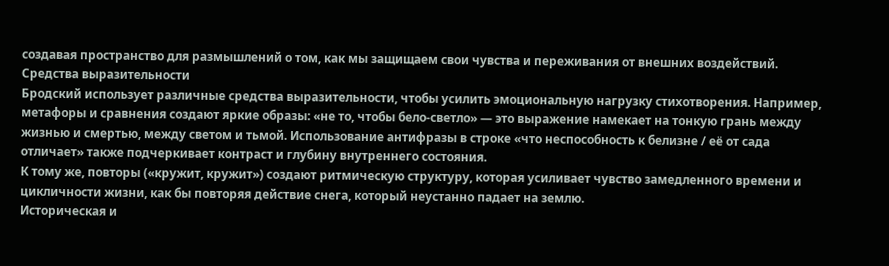создавая пространство для размышлений о том, как мы защищаем свои чувства и переживания от внешних воздействий.
Средства выразительности
Бродский использует различные средства выразительности, чтобы усилить эмоциональную нагрузку стихотворения. Например, метафоры и сравнения создают яркие образы: «не то, чтобы бело-светло» — это выражение намекает на тонкую грань между жизнью и смертью, между светом и тьмой. Использование антифразы в строке «что неспособность к белизне / её от сада отличает» также подчеркивает контраст и глубину внутреннего состояния.
К тому же, повторы («кружит, кружит») создают ритмическую структуру, которая усиливает чувство замедленного времени и цикличности жизни, как бы повторяя действие снега, который неустанно падает на землю.
Историческая и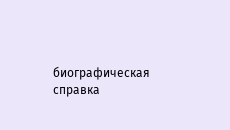биографическая справка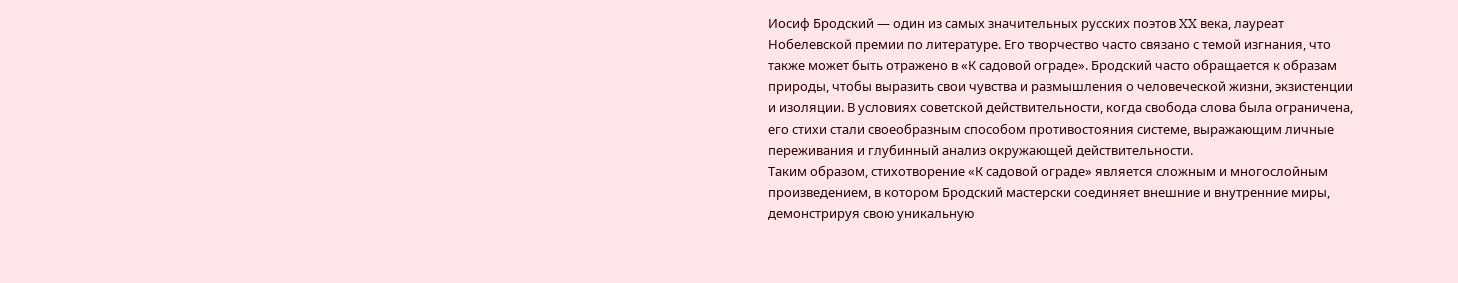Иосиф Бродский — один из самых значительных русских поэтов XX века, лауреат Нобелевской премии по литературе. Его творчество часто связано с темой изгнания, что также может быть отражено в «К садовой ограде». Бродский часто обращается к образам природы, чтобы выразить свои чувства и размышления о человеческой жизни, экзистенции и изоляции. В условиях советской действительности, когда свобода слова была ограничена, его стихи стали своеобразным способом противостояния системе, выражающим личные переживания и глубинный анализ окружающей действительности.
Таким образом, стихотворение «К садовой ограде» является сложным и многослойным произведением, в котором Бродский мастерски соединяет внешние и внутренние миры, демонстрируя свою уникальную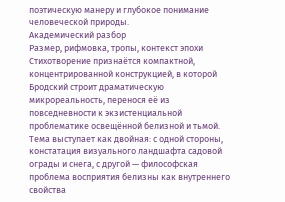поэтическую манеру и глубокое понимание человеческой природы.
Академический разбор
Размер, рифмовка, тропы, контекст эпохи
Стихотворение признаётся компактной, концентрированной конструкцией, в которой Бродский строит драматическую микрореальность, перенося её из повседневности к экзистенциальной проблематике освещённой белизной и тьмой. Тема выступает как двойная: с одной стороны, констатация визуального ландшафта садовой ограды и снега, с другой — философская проблема восприятия белизны как внутреннего свойства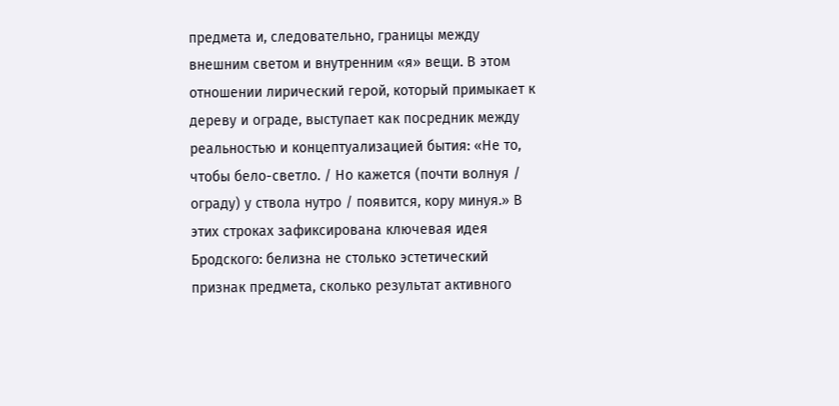предмета и, следовательно, границы между внешним светом и внутренним «я» вещи. В этом отношении лирический герой, который примыкает к дереву и ограде, выступает как посредник между реальностью и концептуализацией бытия: «Не то, чтобы бело-светло. / Но кажется (почти волнуя / ограду) у ствола нутро / появится, кору минуя.» В этих строках зафиксирована ключевая идея Бродского: белизна не столько эстетический признак предмета, сколько результат активного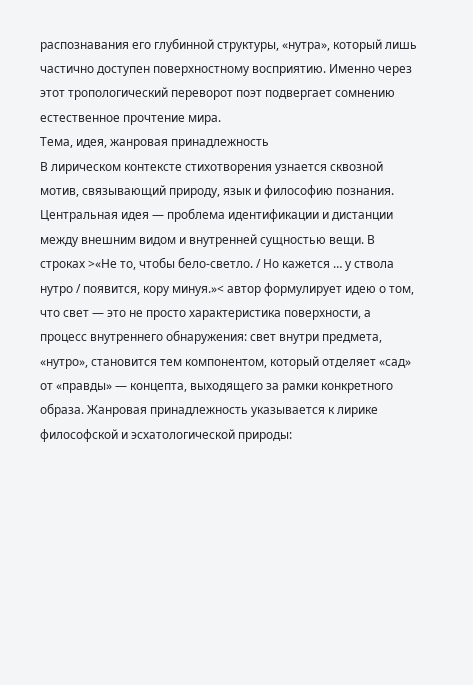распознавания его глубинной структуры, «нутра», который лишь частично доступен поверхностному восприятию. Именно через этот тропологический переворот поэт подвергает сомнению естественное прочтение мира.
Тема, идея, жанровая принадлежность
В лирическом контексте стихотворения узнается сквозной мотив, связывающий природу, язык и философию познания. Центральная идея — проблема идентификации и дистанции между внешним видом и внутренней сущностью вещи. В строках >«Не то, чтобы бело-светло. / Но кажется … у ствола нутро / появится, кору минуя.»< автор формулирует идею о том, что свет — это не просто характеристика поверхности, а процесс внутреннего обнаружения: свет внутри предмета, «нутро», становится тем компонентом, который отделяет «сад» от «правды» — концепта, выходящего за рамки конкретного образа. Жанровая принадлежность указывается к лирике философской и эсхатологической природы: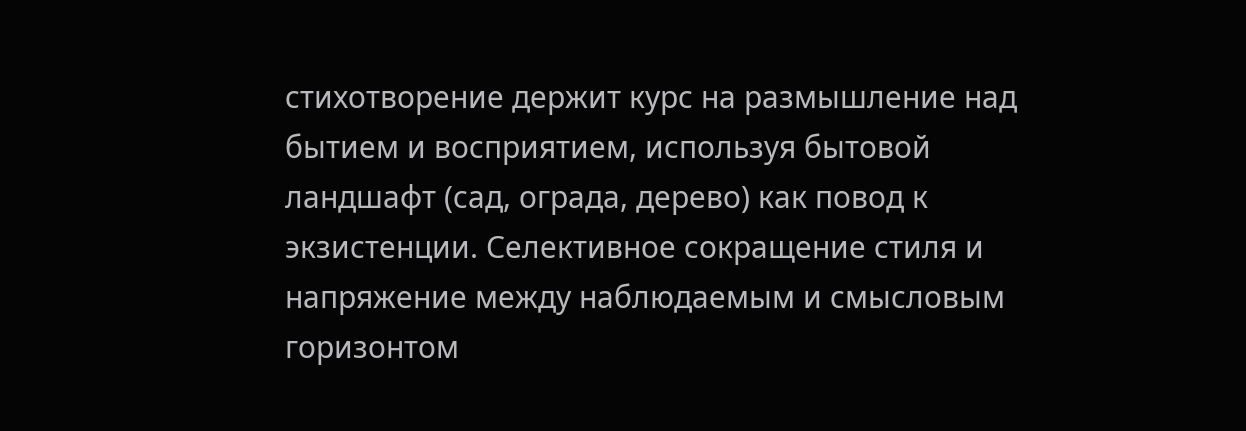стихотворение держит курс на размышление над бытием и восприятием, используя бытовой ландшафт (сад, ограда, дерево) как повод к экзистенции. Селективное сокращение стиля и напряжение между наблюдаемым и смысловым горизонтом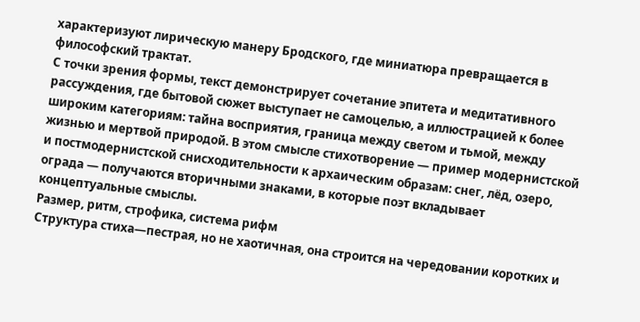характеризуют лирическую манеру Бродского, где миниатюра превращается в философский трактат.
С точки зрения формы, текст демонстрирует сочетание эпитета и медитативного рассуждения, где бытовой сюжет выступает не самоцелью, а иллюстрацией к более широким категориям: тайна восприятия, граница между светом и тьмой, между жизнью и мертвой природой. В этом смысле стихотворение — пример модернистской и постмодернистской снисходительности к архаическим образам: снег, лёд, озеро, ограда — получаются вторичными знаками, в которые поэт вкладывает концептуальные смыслы.
Размер, ритм, строфика, система рифм
Структура стиха—пестрая, но не хаотичная, она строится на чередовании коротких и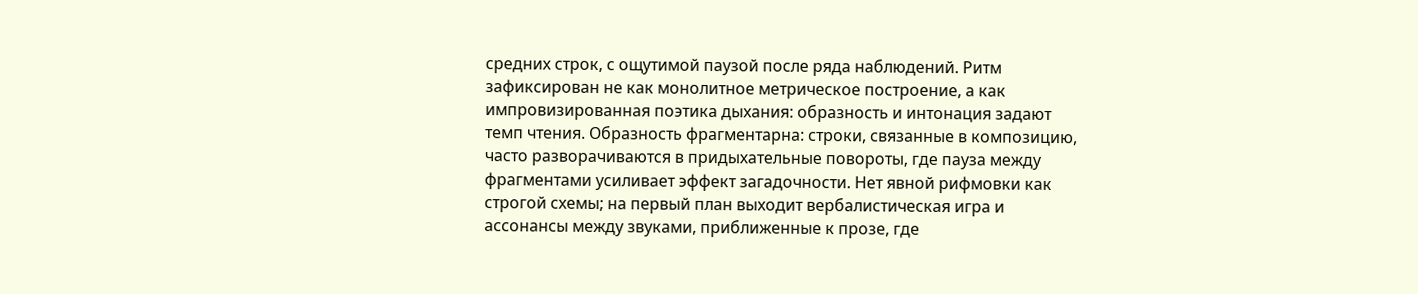средних строк, с ощутимой паузой после ряда наблюдений. Ритм зафиксирован не как монолитное метрическое построение, а как импровизированная поэтика дыхания: образность и интонация задают темп чтения. Образность фрагментарна: строки, связанные в композицию, часто разворачиваются в придыхательные повороты, где пауза между фрагментами усиливает эффект загадочности. Нет явной рифмовки как строгой схемы; на первый план выходит вербалистическая игра и ассонансы между звуками, приближенные к прозе, где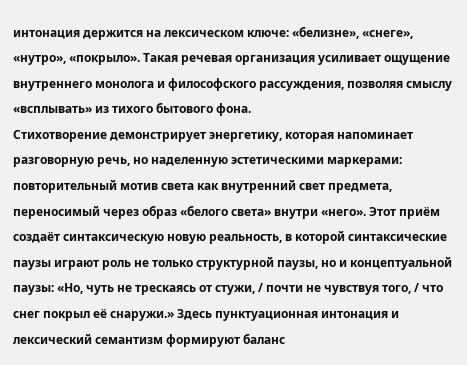интонация держится на лексическом ключе: «белизне», «снеге», «нутро», «покрыло». Такая речевая организация усиливает ощущение внутреннего монолога и философского рассуждения, позволяя смыслу «всплывать» из тихого бытового фона.
Стихотворение демонстрирует энергетику, которая напоминает разговорную речь, но наделенную эстетическими маркерами: повторительный мотив света как внутренний свет предмета, переносимый через образ «белого света» внутри «него». Этот приём создаёт синтаксическую новую реальность, в которой синтаксические паузы играют роль не только структурной паузы, но и концептуальной паузы: «Но, чуть не трескаясь от стужи, / почти не чувствуя того, / что снег покрыл её снаружи.» Здесь пунктуационная интонация и лексический семантизм формируют баланс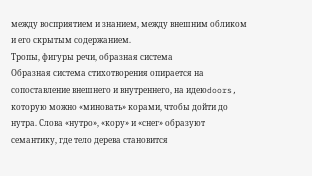между восприятием и знанием, между внешним обликом и его скрытым содержанием.
Тропы, фигуры речи, образная система
Образная система стихотворения опирается на сопоставление внешнего и внутреннего, на идеюdoors, которую можно «миновать» корами, чтобы дойти до нутра. Слова «нутро», «кору» и «снег» образуют семантику, где тело дерева становится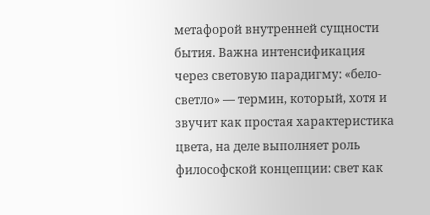метафорой внутренней сущности бытия. Важна интенсификация через световую парадигму: «бело-светло» — термин, который, хотя и звучит как простая характеристика цвета, на деле выполняет роль философской концепции: свет как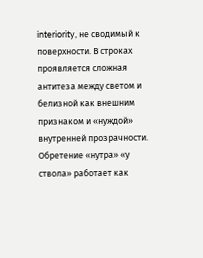interiority, не сводимый к поверхности. В строках проявляется сложная антитеза между светом и белизной как внешним признаком и «нуждой» внутренней прозрачности. Обретение «нутра» «у ствола» работает как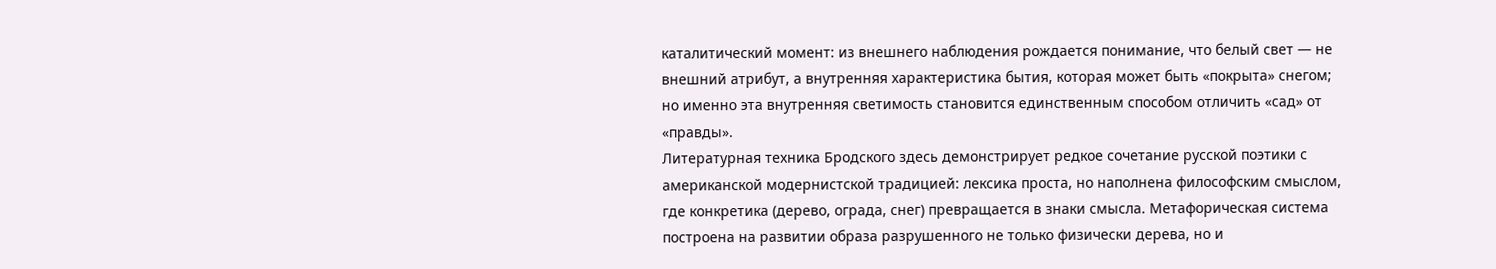каталитический момент: из внешнего наблюдения рождается понимание, что белый свет — не внешний атрибут, а внутренняя характеристика бытия, которая может быть «покрыта» снегом; но именно эта внутренняя светимость становится единственным способом отличить «сад» от «правды».
Литературная техника Бродского здесь демонстрирует редкое сочетание русской поэтики с американской модернистской традицией: лексика проста, но наполнена философским смыслом, где конкретика (дерево, ограда, снег) превращается в знаки смысла. Метафорическая система построена на развитии образа разрушенного не только физически дерева, но и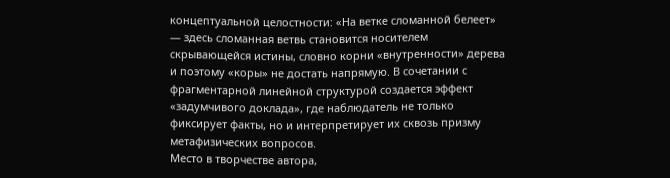концептуальной целостности: «На ветке сломанной белеет» — здесь сломанная ветвь становится носителем скрывающейся истины, словно корни «внутренности» дерева и поэтому «коры» не достать напрямую. В сочетании с фрагментарной линейной структурой создается эффект «задумчивого доклада», где наблюдатель не только фиксирует факты, но и интерпретирует их сквозь призму метафизических вопросов.
Место в творчестве автора,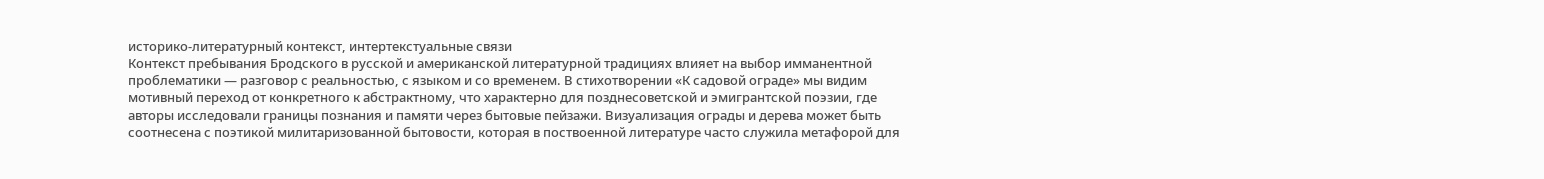историко-литературный контекст, интертекстуальные связи
Контекст пребывания Бродского в русской и американской литературной традициях влияет на выбор имманентной проблематики — разговор с реальностью, с языком и со временем. В стихотворении «К садовой ограде» мы видим мотивный переход от конкретного к абстрактному, что характерно для позднесоветской и эмигрантской поэзии, где авторы исследовали границы познания и памяти через бытовые пейзажи. Визуализация ограды и дерева может быть соотнесена с поэтикой милитаризованной бытовости, которая в поствоенной литературе часто служила метафорой для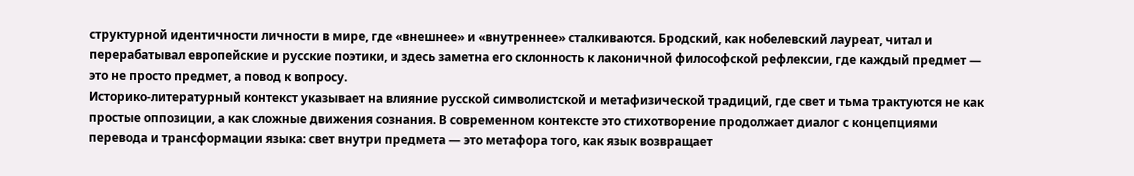структурной идентичности личности в мире, где «внешнее» и «внутреннее» сталкиваются. Бродский, как нобелевский лауреат, читал и перерабатывал европейские и русские поэтики, и здесь заметна его склонность к лаконичной философской рефлексии, где каждый предмет — это не просто предмет, а повод к вопросу.
Историко-литературный контекст указывает на влияние русской символистской и метафизической традиций, где свет и тьма трактуются не как простые оппозиции, а как сложные движения сознания. В современном контексте это стихотворение продолжает диалог с концепциями перевода и трансформации языка: свет внутри предмета — это метафора того, как язык возвращает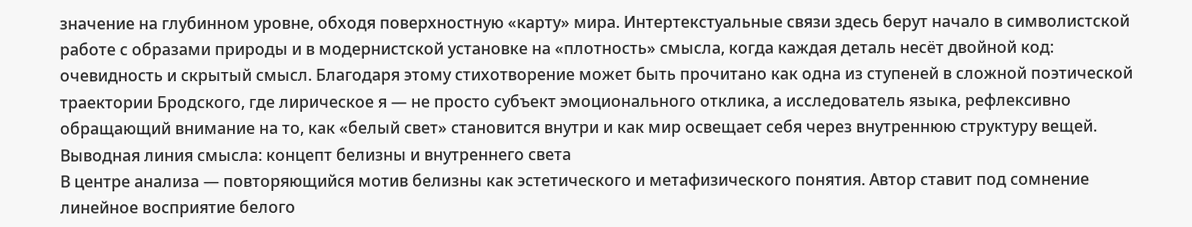значение на глубинном уровне, обходя поверхностную «карту» мира. Интертекстуальные связи здесь берут начало в символистской работе с образами природы и в модернистской установке на «плотность» смысла, когда каждая деталь несёт двойной код: очевидность и скрытый смысл. Благодаря этому стихотворение может быть прочитано как одна из ступеней в сложной поэтической траектории Бродского, где лирическое я — не просто субъект эмоционального отклика, а исследователь языка, рефлексивно обращающий внимание на то, как «белый свет» становится внутри и как мир освещает себя через внутреннюю структуру вещей.
Выводная линия смысла: концепт белизны и внутреннего света
В центре анализа — повторяющийся мотив белизны как эстетического и метафизического понятия. Автор ставит под сомнение линейное восприятие белого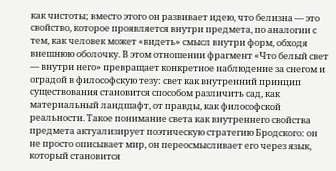как чистоты; вместо этого он развивает идею, что белизна — это свойство, которое проявляется внутри предмета, по аналогии с тем, как человек может «видеть» смысл внутри форм, обходя внешнюю оболочку. В этом отношении фрагмент «Что белый свет — внутри него» превращает конкретное наблюдение за снегом и оградой в философскую тезу: свет как внутренний принцип существования становится способом различить сад, как материальный ландшафт, от правды, как философской реальности. Такое понимание света как внутреннего свойства предмета актуализирует поэтическую стратегию Бродского: он не просто описывает мир, он переосмысливает его через язык, который становится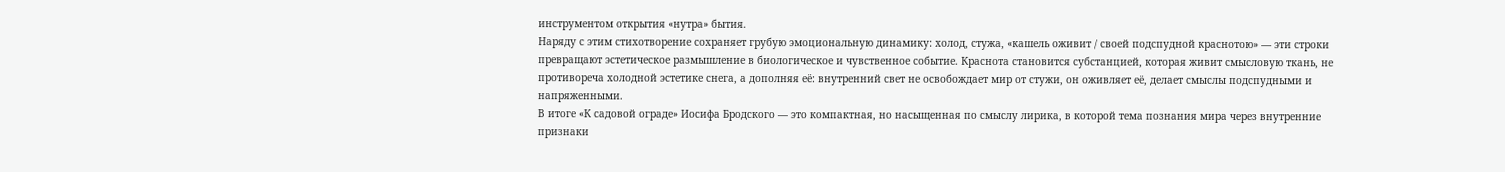инструментом открытия «нутра» бытия.
Наряду с этим стихотворение сохраняет грубую эмоциональную динамику: холод, стужа, «кашель оживит / своей подспудной краснотою» — эти строки превращают эстетическое размышление в биологическое и чувственное событие. Краснота становится субстанцией, которая живит смысловую ткань, не противореча холодной эстетике снега, а дополняя её: внутренний свет не освобождает мир от стужи, он оживляет её, делает смыслы подспудными и напряженными.
В итоге «К садовой ограде» Иосифа Бродского — это компактная, но насыщенная по смыслу лирика, в которой тема познания мира через внутренние признаки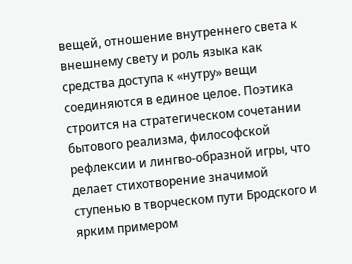вещей, отношение внутреннего света к внешнему свету и роль языка как средства доступа к «нутру» вещи соединяются в единое целое. Поэтика строится на стратегическом сочетании бытового реализма, философской рефлексии и лингво-образной игры, что делает стихотворение значимой ступенью в творческом пути Бродского и ярким примером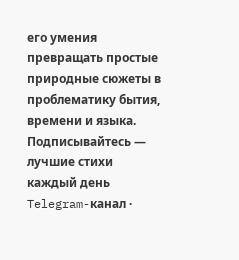его умения превращать простые природные сюжеты в проблематику бытия, времени и языка.
Подписывайтесь — лучшие стихи каждый день
Telegram-канал ·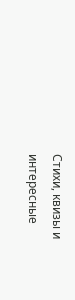Стихи, квизы и интересные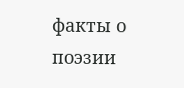факты о поэзии